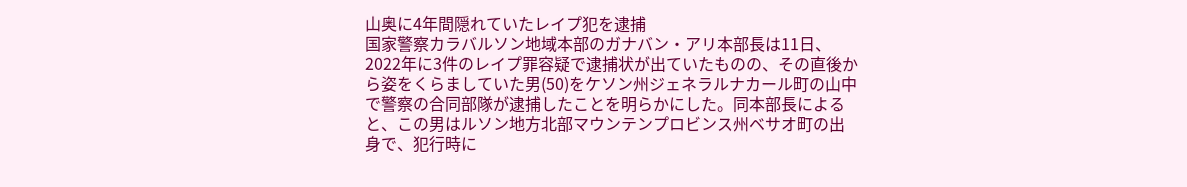山奥に4年間隠れていたレイプ犯を逮捕
国家警察カラバルソン地域本部のガナバン・アリ本部長は11日、2022年に3件のレイプ罪容疑で逮捕状が出ていたものの、その直後から姿をくらましていた男(50)をケソン州ジェネラルナカール町の山中で警察の合同部隊が逮捕したことを明らかにした。同本部長によると、この男はルソン地方北部マウンテンプロビンス州ベサオ町の出身で、犯行時に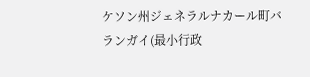ケソン州ジェネラルナカール町バランガイ(最小行政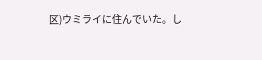区)ウミライに住んでいた。し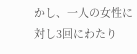かし、一人の女性に対し3回にわたり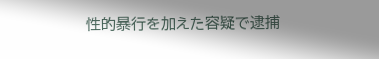性的暴行を加えた容疑で逮捕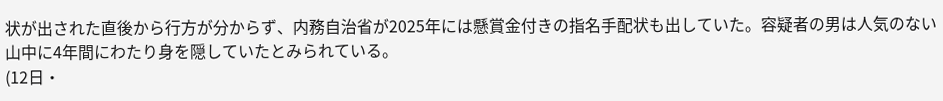状が出された直後から行方が分からず、内務自治省が2025年には懸賞金付きの指名手配状も出していた。容疑者の男は人気のない山中に4年間にわたり身を隠していたとみられている。
(12日・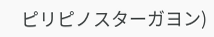ピリピノスターガヨン)